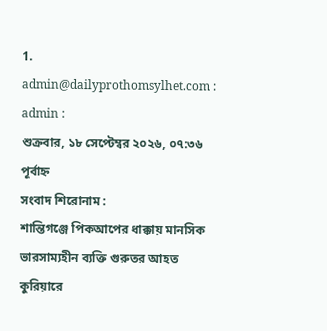1. admin@dailyprothomsylhet.com : admin :
শুক্রবার, ১৮ সেপ্টেম্বর ২০২৬, ০৭:৩৬ পূর্বাহ্ন
সংবাদ শিরোনাম :
শান্তিগঞ্জে পিকআপের ধাক্কায় মানসিক ভারসাম্যহীন ব্যক্তি গুরুতর আহত কুরিয়ারে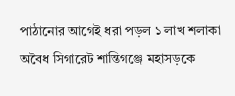পাঠানোর আগেই ধরা পড়ল ১ লাখ শলাকা অবৈধ সিগারেট শান্তিগঞ্জে মহাসড়কে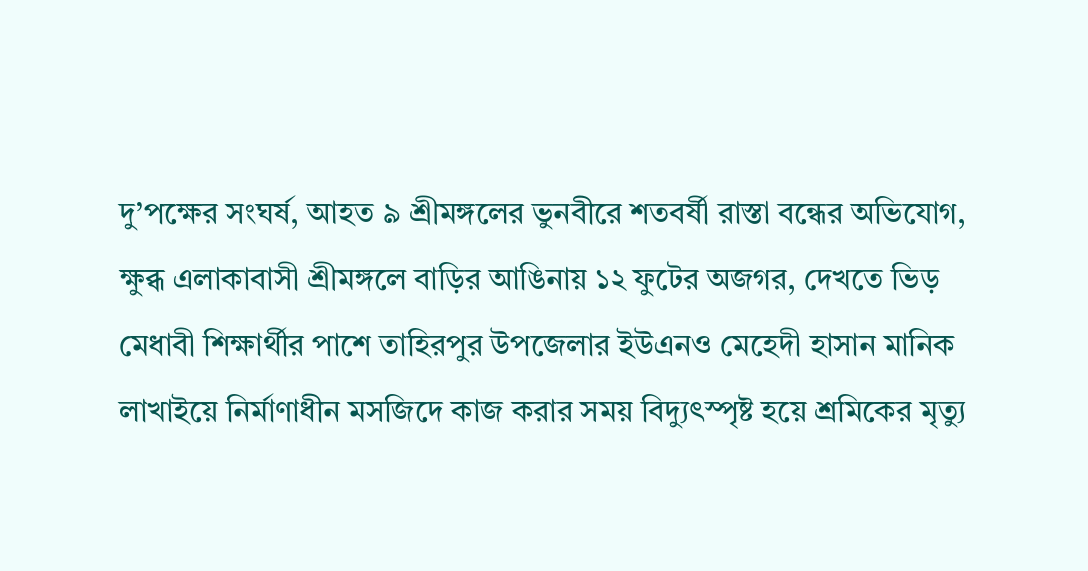দু’পক্ষের সংঘর্ষ, আহত ৯ শ্রীমঙ্গলের ভুনবীরে শতবর্ষী রাস্তা বন্ধের অভিযোগ, ক্ষুব্ধ এলাকাবাসী শ্রীমঙ্গলে বাড়ির আঙিনায় ১২ ফুটের অজগর, দেখতে ভিড় মেধাবী শিক্ষার্থীর পাশে তাহিরপুর উপজেলার ইউএনও মেহেদী হাসান মানিক লাখাইয়ে নির্মাণাধীন মসজিদে কাজ করার সময় বিদ্যুৎস্পৃষ্ট হয়ে শ্রমিকের মৃত্যু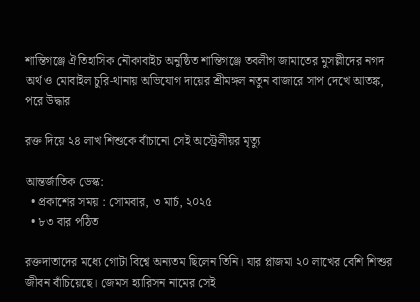শান্তিগঞ্জে ঐতিহাসিক নৌকাবাইচ অনুষ্ঠিত শান্তিগঞ্জে তবলীগ জামাতের মুসল্লীদের নগদ অর্থ ও মোবাইল চুরি-থানায় অভিযোগ দায়ের শ্রীমঙ্গল নতুন বাজারে সাপ দেখে আতঙ্ক, পরে উদ্ধার

রক্ত দিয়ে ২৪ লাখ শিশুকে বাঁচানো সেই অস্ট্রেলীয়র মৃত্যু

আন্তর্জাতিক ডেস্ক:
  • প্রকাশের সময় : সোমবার, ৩ মার্চ, ২০২৫
  • ৮৩ বার পঠিত

রক্তদাতাদের মধ্যে গোটা বিশ্বে অন্যতম ছিলেন তিনি। যার প্লাজমা ২০ লাখের বেশি শিশুর জীবন বাঁচিয়েছে। জেমস হ্যারিসন নামের সেই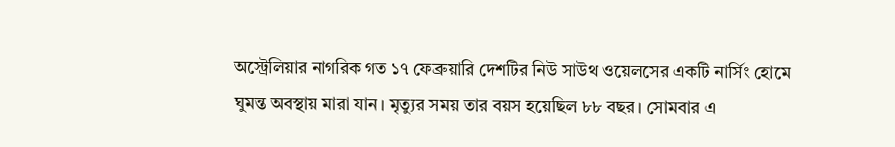অস্ট্রেলিয়ার নাগরিক গত ১৭ ফেব্রুয়ারি দেশটির নিউ সাউথ ওয়েলসের একটি নার্সিং হোমে ঘুমন্ত অবস্থায় মারা যান। মৃত্যুর সময় তার বয়স হয়েছিল ৮৮ বছর। সোমবার এ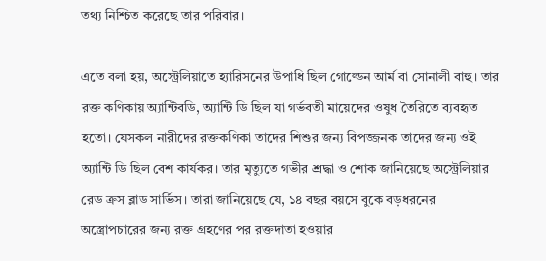তথ্য নিশ্চিত করেছে তার পরিবার।

এতে বলা হয়, অস্ট্রেলিয়াতে হ্যারিসনের উপাধি ছিল গোল্ডেন আর্ম বা সোনালী বাহু। তার রক্ত কণিকায় অ্যান্টিবডি, অ্যান্টি ডি ছিল যা গর্ভবতী মায়েদের ওষুধ তৈরিতে ব্যবহৃত হতো। যেসকল নারীদের রক্তকণিকা তাদের শিশুর জন্য বিপজ্জনক তাদের জন্য ওই অ্যান্টি ডি ছিল বেশ কার্যকর। তার মৃত্যুতে গভীর শ্রদ্ধা ও শোক জানিয়েছে অস্ট্রেলিয়ার রেড ক্রস ব্লাড সার্ভিস। তারা জানিয়েছে যে, ১৪ বছর বয়সে বুকে বড়ধরনের অস্ত্রোপচারের জন্য রক্ত গ্রহণের পর রক্তদাতা হওয়ার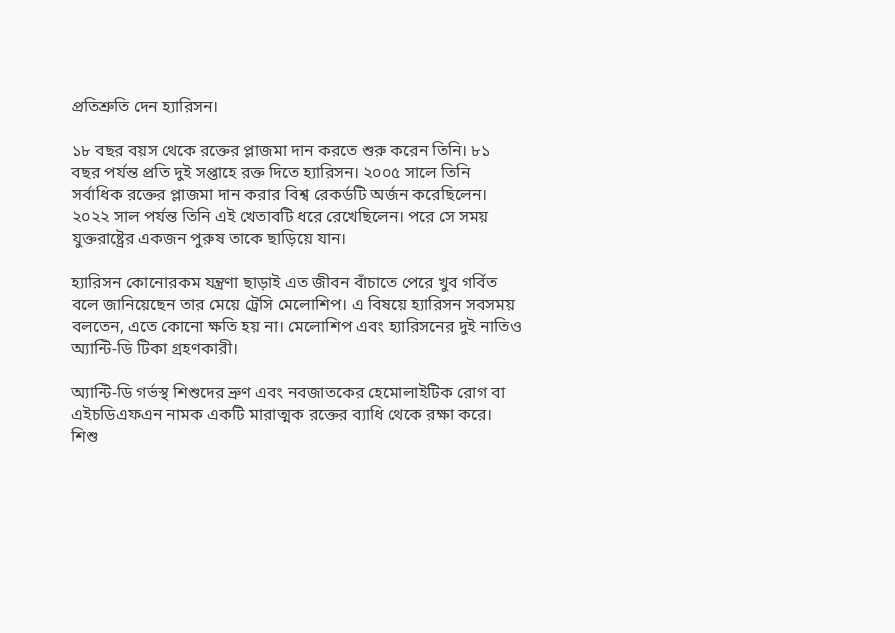প্রতিশ্রুতি দেন হ্যারিসন।

১৮ বছর বয়স থেকে রক্তের প্লাজমা দান করতে শুরু করেন তিনি। ৮১ বছর পর্যন্ত প্রতি দুই সপ্তাহে রক্ত দিতে হ্যারিসন। ২০০৫ সালে তিনি সর্বাধিক রক্তের প্লাজমা দান করার বিশ্ব রেকর্ডটি অর্জন করেছিলেন। ২০২২ সাল পর্যন্ত তিনি এই খেতাবটি ধরে রেখেছিলেন। পরে সে সময় যুক্তরাষ্ট্রের একজন পুরুষ তাকে ছাড়িয়ে যান।

হ্যারিসন কোনোরকম যন্ত্রণা ছাড়াই এত জীবন বাঁচাতে পেরে খুব গর্বিত বলে জানিয়েছেন তার মেয়ে ট্রেসি মেলোশিপ। এ বিষয়ে হ্যারিসন সবসময় বলতেন, এতে কোনো ক্ষতি হয় না। মেলোশিপ এবং হ্যারিসনের দুই নাতিও অ্যান্টি-ডি টিকা গ্রহণকারী।

অ্যান্টি-ডি গর্ভস্থ শিশুদের ভ্রুণ এবং নবজাতকের হেমোলাইটিক রোগ বা এইচডিএফএন নামক একটি মারাত্মক রক্তের ব্যাধি থেকে রক্ষা করে। শিশু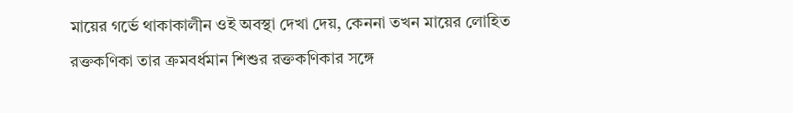মায়ের গর্ভে থাকাকালীন ওই অবস্থা দেখা দেয়, কেননা তখন মায়ের লোহিত রক্তকণিকা তার ক্রমবর্ধমান শিশুর রক্তকণিকার সঙ্গে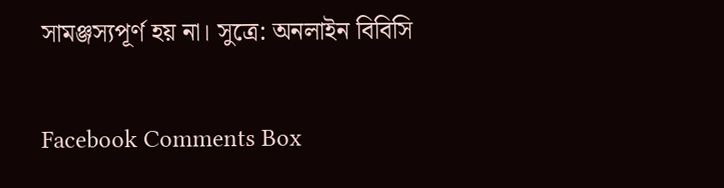সামঞ্জস্যপূর্ণ হয় না। সুত্রে: অনলাইন বিবিসি

Facebook Comments Box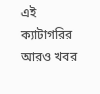এই ক্যাটাগরির আরও খবর